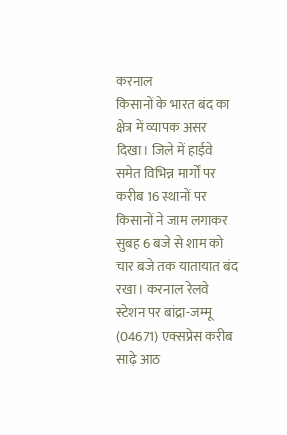करनाल
किसानों के भारत बंद का क्षेत्र में व्यापक असर दिखा। जिले में हाईवे समेत विभिन्न मार्गों पर करीब 16 स्थानों पर किसानों ने जाम लगाकर सुबह 6 बजे से शाम को चार बजे तक यातायात बंद रखा। करनाल रेलवे स्टेशन पर बांद्रा-जम्मू (04671) एक्सप्रेस करीब साढ़े आठ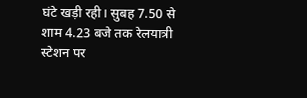घंटे खड़ी रही। सुबह 7.50 से शाम 4.23 बजे तक रेलयात्री स्टेशन पर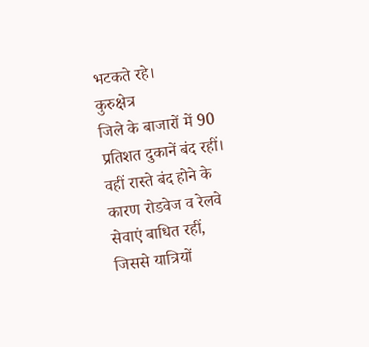भटकते रहे।
कुरुक्षेत्र
जिले के बाजारों में 90 प्रतिशत दुकानें बंद रहीं। वहीं रास्ते बंद होने के कारण रोडवेज व रेलवे सेवाएं बाधित रहीं, जिससे यात्रियों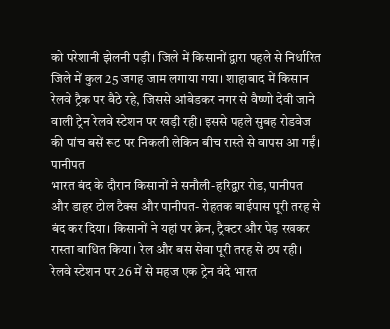को परेशानी झेलनी पड़ी। जिले में किसानों द्वारा पहले से निर्धारित जिले में कुल 25 जगह जाम लगाया गया। शाहाबाद में किसान रेलवे ट्रैक पर बैठे रहे, जिससे आंबेडकर नगर से वैष्णो देवी जाने वाली ट्रेन रेलवे स्टेशन पर खड़ी रही। इससे पहले सुबह रोडवेज की पांच बसें रूट पर निकली लेकिन बीच रास्ते से वापस आ गईं।
पानीपत
भारत बंद के दौरान किसानों ने सनौली-हरिद्वार रोड, पानीपत और डाहर टोल टैक्स और पानीपत- रोहतक बाईपास पूरी तरह से बंद कर दिया। किसानों ने यहां पर क्रेन, ट्रैक्टर और पेड़ रखकर रास्ता बाधित किया। रेल और बस सेवा पूरी तरह से ठप रही। रेलवे स्टेशन पर 26 में से महज एक ट्रेन वंदे भारत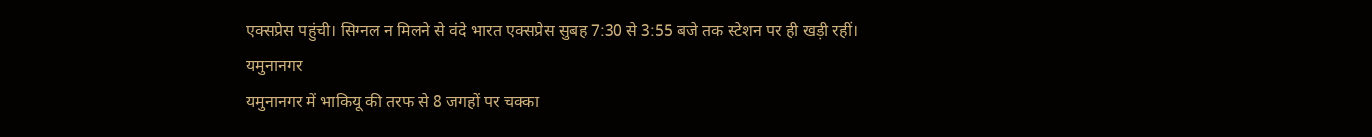एक्सप्रेस पहुंची। सिग्नल न मिलने से वंदे भारत एक्सप्रेस सुबह 7:30 से 3:55 बजे तक स्टेशन पर ही खड़ी रहीं।
यमुनानगर
यमुनानगर में भाकियू की तरफ से 8 जगहों पर चक्का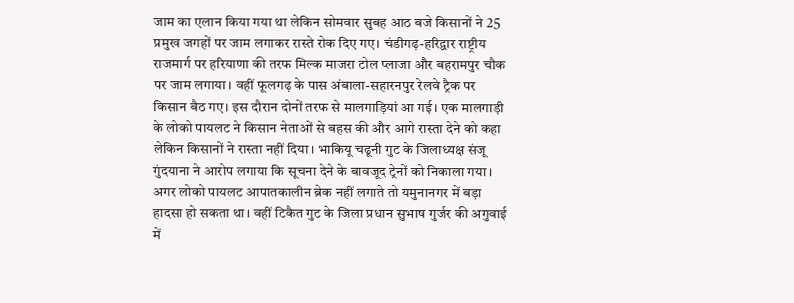जाम का एलान किया गया था लेकिन सोमवार सुबह आठ बजे किसानों ने 25 प्रमुख जगहों पर जाम लगाकर रास्ते रोक दिए गए। चंडीगढ़-हरिद्वार राष्ट्रीय राजमार्ग पर हरियाणा की तरफ मिल्क माजरा टोल प्लाजा और बहरामपुर चौक पर जाम लगाया। वहीं फूलगढ़ के पास अंबाला-सहारनपुर रेलवे ट्रैक पर किसान बैठ गए। इस दौरान दोनों तरफ से मालगाड़ियां आ गई। एक मालगाड़ी के लोको पायलट ने किसान नेताओं से बहस की और आगे रास्ता देने को कहा लेकिन किसानों ने रास्ता नहीं दिया। भाकियू चढूनी गुट के जिलाध्यक्ष संजू गुंदयाना ने आरोप लगाया कि सूचना देने के बावजूद ट्रेनों को निकाला गया। अगर लोको पायलट आपातकालीन ब्रेक नहीं लगाते तो यमुनानगर में बड़ा हादसा हो सकता था। वहीं टिकैत गुट के जिला प्रधान सुभाष गुर्जर की अगुवाई में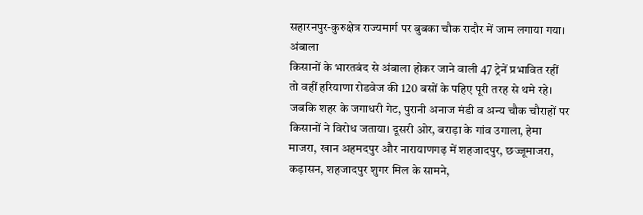सहारनपुर-कुरुक्षेत्र राज्यमार्ग पर बुबका चौक रादौर में जाम लगाया गया।
अंबाला
किसानों के भारतबंद से अंबाला होकर जाने वाली 47 ट्रेनें प्रभावित रहीं तो वहीं हरियाणा रोडवेज की 120 बसों के पहिए पूरी तरह से थमे रहे। जबकि शहर के जगाधरी गेट, पुरानी अनाज मंडी व अन्य चौक चौराहों पर किसानों ने विरोध जताया। दूसरी ओर, बराड़ा के गांव उगाला, हेमा माजरा, खान अहमदपुर और नारायाणगढ़ में शहजादपुर, छज्जूमाजरा, कड़ासन, शहजादपुर शुगर मिल के सामने,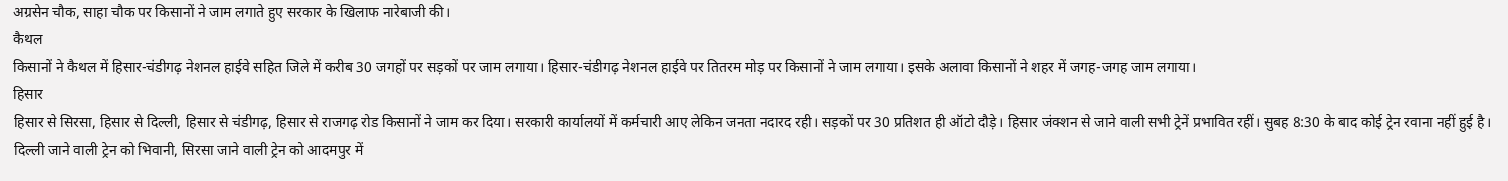अग्रसेन चौक, साहा चौक पर किसानों ने जाम लगाते हुए सरकार के खिलाफ नारेबाजी की।
कैथल
किसानों ने कैथल में हिसार-चंडीगढ़ नेशनल हाईवे सहित जिले में करीब 30 जगहों पर सड़कों पर जाम लगाया। हिसार-चंडीगढ़ नेशनल हाईवे पर तितरम मोड़ पर किसानों ने जाम लगाया। इसके अलावा किसानों ने शहर में जगह-जगह जाम लगाया।
हिसार
हिसार से सिरसा, हिसार से दिल्ली, हिसार से चंडीगढ़, हिसार से राजगढ़ रोड किसानों ने जाम कर दिया। सरकारी कार्यालयों में कर्मचारी आए लेकिन जनता नदारद रही। सड़कों पर 30 प्रतिशत ही ऑटो दौड़े। हिसार जंक्शन से जाने वाली सभी ट्रेनें प्रभावित रहीं। सुबह 8:30 के बाद कोई ट्रेन रवाना नहीं हुई है। दिल्ली जाने वाली ट्रेन को भिवानी, सिरसा जाने वाली ट्रेन को आदमपुर में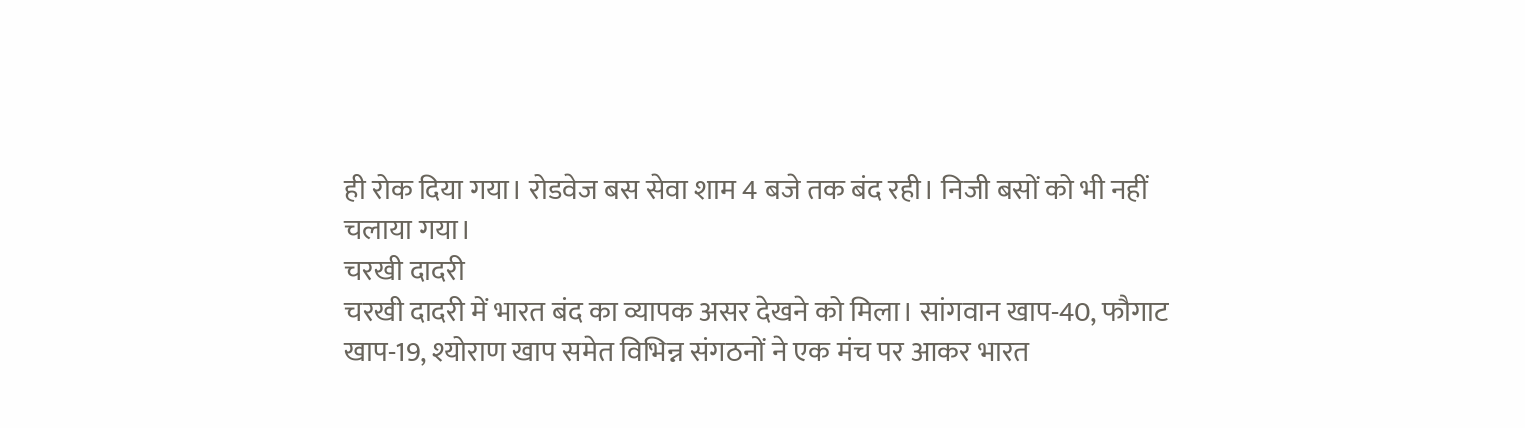ही रोक दिया गया। रोडवेज बस सेवा शाम 4 बजे तक बंद रही। निजी बसों को भी नहीं चलाया गया।
चरखी दादरी
चरखी दादरी में भारत बंद का व्यापक असर देखने को मिला। सांगवान खाप-40, फौगाट खाप-19, श्योराण खाप समेत विभिन्न संगठनों ने एक मंच पर आकर भारत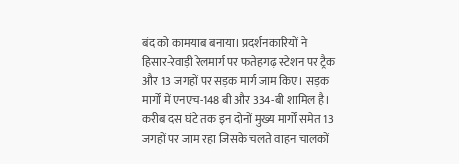बंद को कामयाब बनाया। प्रदर्शनकारियों ने हिसार-रेवाड़ी रेलमार्ग पर फतेहगढ़ स्टेशन पर ट्रैक और 13 जगहों पर सड़क मार्ग जाम किए। सड़क मार्गों में एनएच-148 बी और 334-बी शामिल है। करीब दस घंटे तक इन दोनों मुख्य मार्गों समेत 13 जगहों पर जाम रहा जिसके चलते वाहन चालकों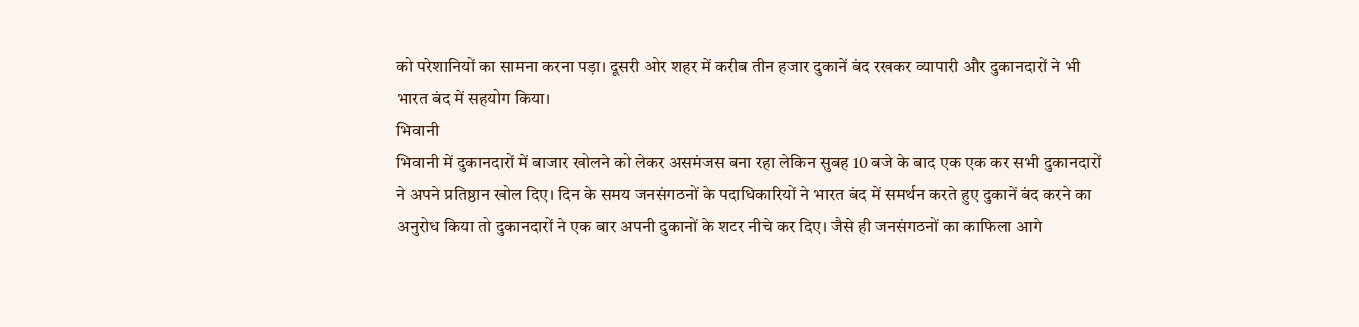को परेशानियों का सामना करना पड़ा। दूसरी ओर शहर में करीब तीन हजार दुकानें बंद रखकर व्यापारी और दुकानदारों ने भी भारत बंद में सहयोग किया।
भिवानी
भिवानी में दुकानदारों में बाजार खोलने को लेकर असमंजस बना रहा लेकिन सुबह 10 बजे के बाद एक एक कर सभी दुकानदारों ने अपने प्रतिष्ठान खोल दिए। दिन के समय जनसंगठनों के पदाधिकारियों ने भारत बंद में समर्थन करते हुए दुकानें बंद करने का अनुरोध किया तो दुकानदारों ने एक बार अपनी दुकानों के शटर नीचे कर दिए। जैसे ही जनसंगठनों का काफिला आगे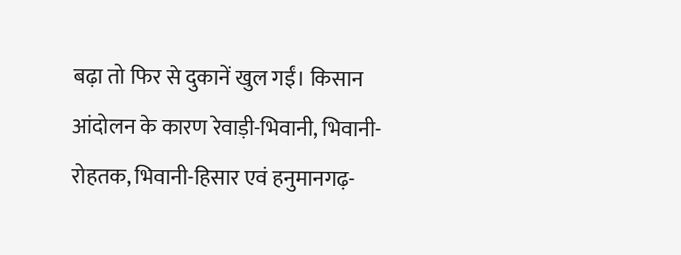बढ़ा तो फिर से दुकानें खुल गईं। किसान आंदोलन के कारण रेवाड़ी-भिवानी, भिवानी-रोहतक, भिवानी-हिसार एवं हनुमानगढ़-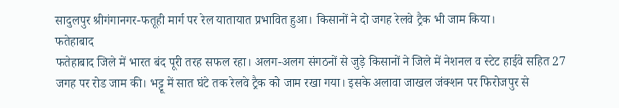सादुलपुर श्रीगंगानगर-फतूही मार्ग पर रेल यातायात प्रभावित हुआ। किसानों ने दो जगह रेलवे ट्रैक भी जाम किया।
फतेहाबाद
फतेहाबाद जिले में भारत बंद पूरी तरह सफल रहा। अलग-अलग संगठनों से जुड़े किसानों ने जिले में नेशनल व स्टेट हाईवे सहित 27 जगह पर रोड जाम की। भट्टू में सात घंटे तक रेलवे ट्रैक को जाम रखा गया। इसके अलावा जाखल जंक्शन पर फिरोजपुर से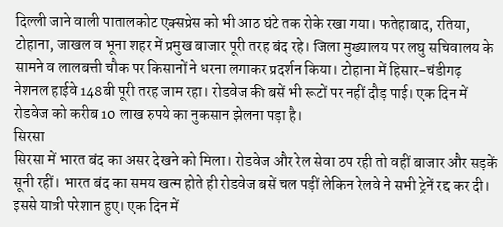दिल्ली जाने वाली पातालकोट एक्सप्रेस को भी आठ घंटे तक रोके रखा गया। फतेहाबाद, रतिया, टोहाना, जाखल व भूना शहर में प्रमुख बाजार पूरी तरह बंद रहे। जिला मुख्यालय पर लघु सचिवालय के सामने व लालबत्ती चौक पर किसानों ने धरना लगाकर प्रदर्शन किया। टोहाना में हिसार-चंडीगढ़ नेशनल हाईवे 148बी पूरी तरह जाम रहा। रोडवेज की बसें भी रूटों पर नहीं दौड़ पाई। एक दिन में रोडवेज को करीब 10 लाख रुपये का नुकसान झेलना पड़ा है।
सिरसा
सिरसा में भारत बंद का असर देखने को मिला। रोडवेज और रेल सेवा ठप रही तो वहीं बाजार और सड़कें सूनी रहीं। भारत बंद का समय खत्म होते ही रोडवेज बसें चल पड़ीं लेकिन रेलवे ने सभी ट्रेनें रद्द कर दी। इससे यात्री परेशान हुए। एक दिन में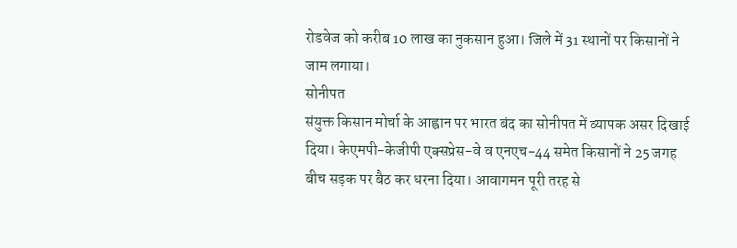रोडवेज को करीब 10 लाख का नुकसान हुआ। जिले में 31 स्थानों पर किसानों ने जाम लगाया।
सोनीपत
संयुक्त किसान मोर्चा के आह्वान पर भारत बंद का सोनीपत में व्यापक असर दिखाई दिया। केएमपी-केजीपी एक्सप्रेस-वे व एनएच-44 समेत किसानों ने 25 जगह बीच सड़क पर बैठ कर धरना दिया। आवागमन पूरी तरह से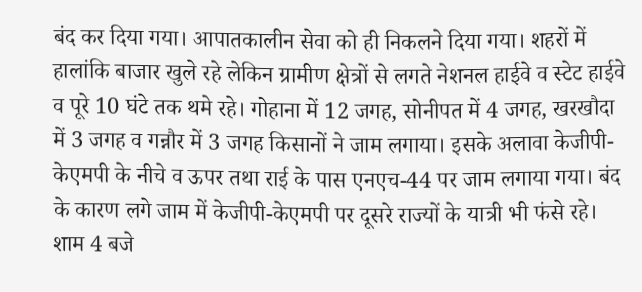बंद कर दिया गया। आपातकालीन सेवा को ही निकलने दिया गया। शहरों में हालांकि बाजार खुले रहे लेकिन ग्रामीण क्षेत्रों से लगते नेशनल हाईवे व स्टेट हाईवे व पूरे 10 घंटे तक थमे रहे। गोहाना में 12 जगह, सोनीपत में 4 जगह, खरखौदा में 3 जगह व गन्नौर में 3 जगह किसानों ने जाम लगाया। इसके अलावा केजीपी-केएमपी के नीचे व ऊपर तथा राई के पास एनएच-44 पर जाम लगाया गया। बंद के कारण लगे जाम में केजीपी-केएमपी पर दूसरे राज्यों के यात्री भी फंसे रहे। शाम 4 बजे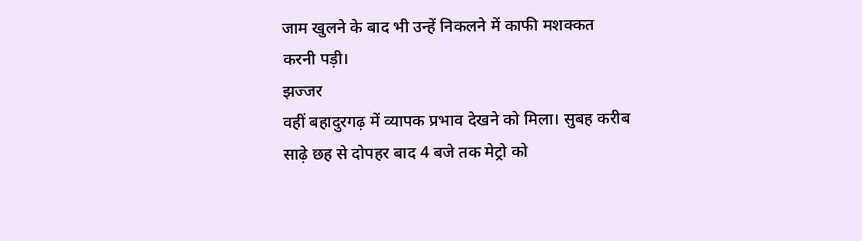जाम खुलने के बाद भी उन्हें निकलने में काफी मशक्कत करनी पड़ी।
झज्जर
वहीं बहादुरगढ़ में व्यापक प्रभाव देखने को मिला। सुबह करीब साढ़े छह से दोपहर बाद 4 बजे तक मेट्रो को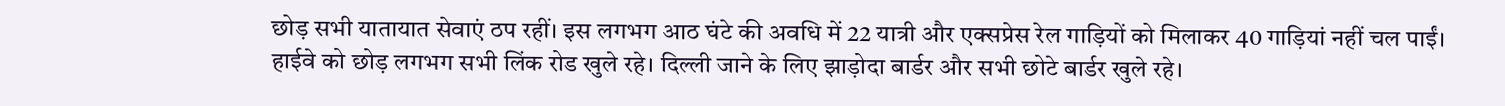छोड़ सभी यातायात सेवाएं ठप रहीं। इस लगभग आठ घंटे की अवधि में 22 यात्री और एक्सप्रेस रेल गाड़ियों को मिलाकर 40 गाड़ियां नहीं चल पाईं। हाईवे को छोड़ लगभग सभी लिंक रोड खुले रहे। दिल्ली जाने के लिए झाड़ोदा बार्डर और सभी छोटे बार्डर खुले रहे।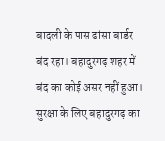बादली के पास ढांसा बार्डर बंद रहा। बहादुरगढ़ शहर में बंद का कोई असर नहीं हुआ। सुरक्षा के लिए बहादुरगढ़ का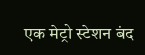एक मेट्रो स्टेशन बंद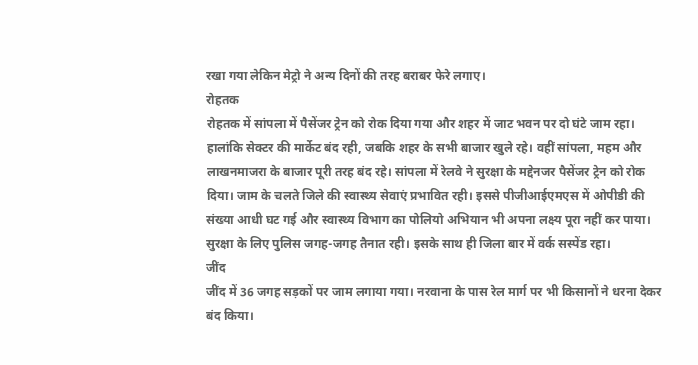रखा गया लेकिन मेट्रो ने अन्य दिनों की तरह बराबर फेरे लगाए।
रोहतक
रोहतक में सांपला में पैसेंजर ट्रेन को रोक दिया गया और शहर में जाट भवन पर दो घंटे जाम रहा। हालांकि सेक्टर की मार्केट बंद रही, जबकि शहर के सभी बाजार खुले रहे। वहीं सांपला, महम और लाखनमाजरा के बाजार पूरी तरह बंद रहे। सांपला में रेलवे ने सुरक्षा के मद्देनजर पैसेंजर ट्रेन को रोक दिया। जाम के चलते जिले की स्वास्थ्य सेवाएं प्रभावित रही। इससे पीजीआईएमएस में ओपीडी की संख्या आधी घट गई और स्वास्थ्य विभाग का पोलियो अभियान भी अपना लक्ष्य पूरा नहीं कर पाया। सुरक्षा के लिए पुलिस जगह-जगह तैनात रही। इसके साथ ही जिला बार में वर्क सस्पेंड रहा।
जींद
जींद में 36 जगह सड़कों पर जाम लगाया गया। नरवाना के पास रेल मार्ग पर भी किसानों ने धरना देकर बंद किया।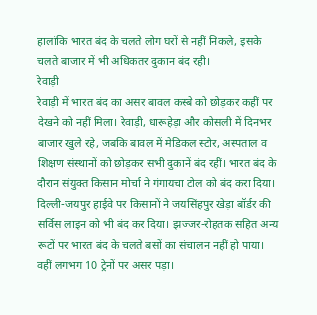हालांकि भारत बंद के चलते लोग घरों से नहीं निकले, इसके चलते बाजार में भी अधिकतर दुकान बंद रही।
रेवाड़ी
रेवाड़ी में भारत बंद का असर बावल कस्बे को छोड़कर कहीं पर देखने को नहीं मिला। रेवाड़ी, धारूहेड़ा और कोसली में दिनभर बाजार खुले रहे, जबकि बावल में मेडिकल स्टोर, अस्पताल व शिक्षण संस्थानों को छोड़कर सभी दुकानें बंद रहीं। भारत बंद के दौरान संयुक्त किसान मोर्चा ने गंगायचा टोल को बंद करा दिया। दिल्ली-जयपुर हाईवे पर किसानों ने जयसिंहपुर खेड़ा बॉर्डर की सर्विस लाइन को भी बंद कर दिया। झज्जर-रोहतक सहित अन्य रूटों पर भारत बंद के चलते बसों का संचालन नहीं हो पाया। वहीं लगभग 10 ट्रेनों पर असर पड़ा।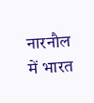नारनौल में भारत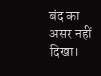बंद का असर नहीं दिखा।